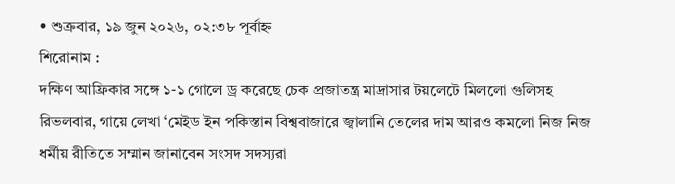• শুক্রবার, ১৯ জুন ২০২৬, ০২:৩৮ পূর্বাহ্ন
শিরোনাম :
দক্ষিণ আফ্রিকার সঙ্গে ১-১ গোলে ড্র করেছে চেক প্রজাতন্ত্র মাদ্রাসার টয়লেটে মিললো গুলিসহ রিভলবার, গায়ে লেখা ‘মেইড ইন পকিস্তান বিশ্ববাজারে জ্বালানি তেলের দাম আরও কমলো নিজ নিজ ধর্মীয় রীতিতে সম্মান জানাবেন সংসদ সদস্যরা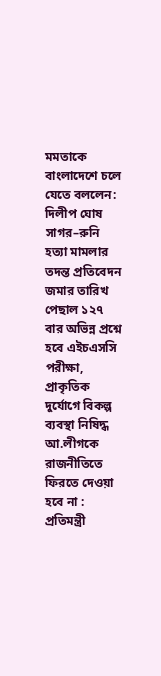মমতাকে বাংলাদেশে চলে যেতে বললেন: দিলীপ ঘোষ সাগর–রুনি হত্যা মামলার তদন্ত প্রতিবেদন জমার তারিখ পেছাল ১২৭ বার অভিন্ন প্রশ্নে হবে এইচএসসি পরীক্ষা, প্রাকৃতিক দুর্যোগে বিকল্প ব্যবস্থা নিষিদ্ধ আ.লীগকে রাজনীতিতে ফিরতে দেওয়া হবে না : প্রতিমন্ত্রী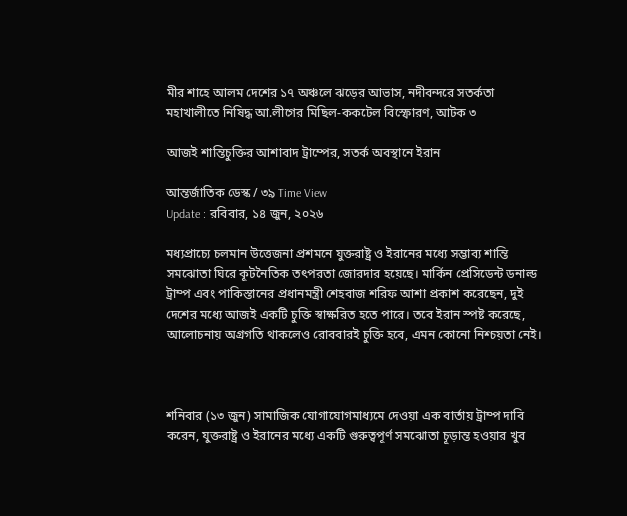মীর শাহে আলম দেশের ১৭ অঞ্চলে ঝড়ের আভাস, নদীবন্দরে সতর্কতা মহাখালীতে নিষিদ্ধ আ.লীগের মিছিল-ককটেল বিস্ফোরণ, আটক ৩

আজই শান্তিচুক্তির আশাবাদ ট্রাম্পের, সতর্ক অবস্থানে ইরান

আন্তর্জাতিক ডেস্ক / ৩৯ Time View
Update : রবিবার, ১৪ জুন, ২০২৬

মধ্যপ্রাচ্যে চলমান উত্তেজনা প্রশমনে যুক্তরাষ্ট্র ও ইরানের মধ্যে সম্ভাব্য শান্তি সমঝোতা ঘিরে কূটনৈতিক তৎপরতা জোরদার হয়েছে। মার্কিন প্রেসিডেন্ট ডনাল্ড ট্রাম্প এবং পাকিস্তানের প্রধানমন্ত্রী শেহবাজ শরিফ আশা প্রকাশ করেছেন, দুই দেশের মধ্যে আজই একটি চুক্তি স্বাক্ষরিত হতে পারে। তবে ইরান স্পষ্ট করেছে, আলোচনায় অগ্রগতি থাকলেও রোববারই চুক্তি হবে, এমন কোনো নিশ্চয়তা নেই।



শনিবার (১৩ জুন) সামাজিক যোগাযোগমাধ্যমে দেওয়া এক বার্তায় ট্রাম্প দাবি করেন, যুক্তরাষ্ট্র ও ইরানের মধ্যে একটি গুরুত্বপূর্ণ সমঝোতা চূড়ান্ত হওয়ার খুব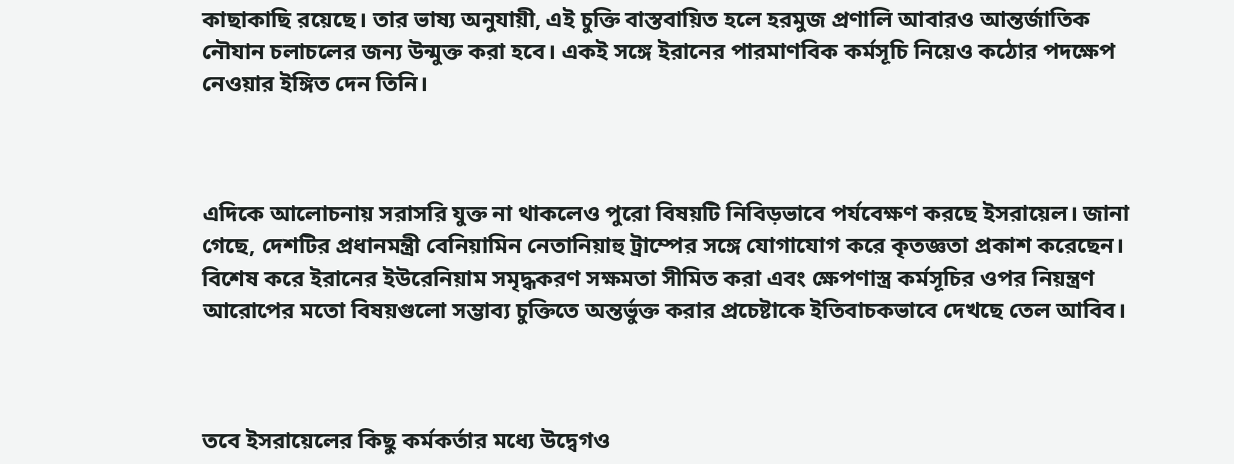কাছাকাছি রয়েছে। তার ভাষ্য অনুযায়ী, এই চুক্তি বাস্তবায়িত হলে হরমুজ প্রণালি আবারও আন্তর্জাতিক নৌযান চলাচলের জন্য উন্মুক্ত করা হবে। একই সঙ্গে ইরানের পারমাণবিক কর্মসূচি নিয়েও কঠোর পদক্ষেপ নেওয়ার ইঙ্গিত দেন তিনি।



এদিকে আলোচনায় সরাসরি যুক্ত না থাকলেও পুরো বিষয়টি নিবিড়ভাবে পর্যবেক্ষণ করছে ইসরায়েল। জানা গেছে, দেশটির প্রধানমন্ত্রী বেনিয়ামিন নেতানিয়াহু ট্রাম্পের সঙ্গে যোগাযোগ করে কৃতজ্ঞতা প্রকাশ করেছেন। বিশেষ করে ইরানের ইউরেনিয়াম সমৃদ্ধকরণ সক্ষমতা সীমিত করা এবং ক্ষেপণাস্ত্র কর্মসূচির ওপর নিয়ন্ত্রণ আরোপের মতো বিষয়গুলো সম্ভাব্য চুক্তিতে অন্তর্ভুক্ত করার প্রচেষ্টাকে ইতিবাচকভাবে দেখছে তেল আবিব।



তবে ইসরায়েলের কিছু কর্মকর্তার মধ্যে উদ্বেগও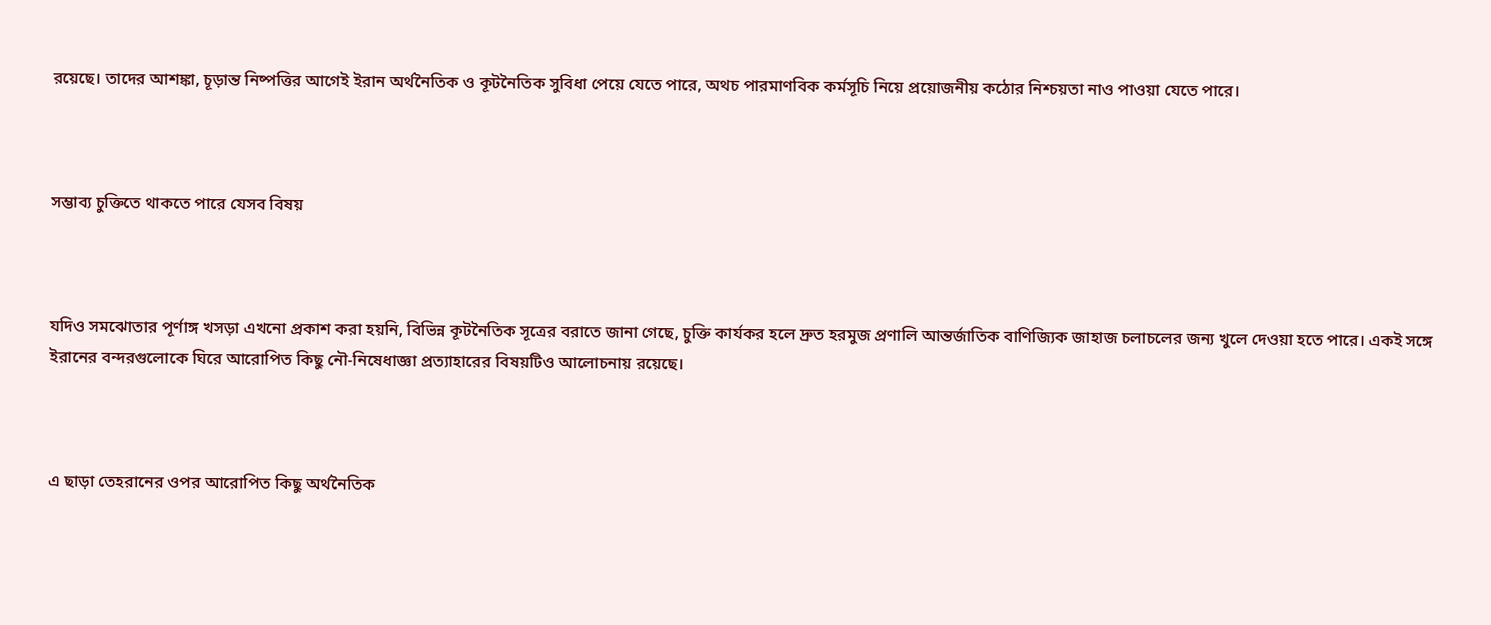রয়েছে। তাদের আশঙ্কা, চূড়ান্ত নিষ্পত্তির আগেই ইরান অর্থনৈতিক ও কূটনৈতিক সুবিধা পেয়ে যেতে পারে, অথচ পারমাণবিক কর্মসূচি নিয়ে প্রয়োজনীয় কঠোর নিশ্চয়তা নাও পাওয়া যেতে পারে।



সম্ভাব্য চুক্তিতে থাকতে পারে যেসব বিষয়



যদিও সমঝোতার পূর্ণাঙ্গ খসড়া এখনো প্রকাশ করা হয়নি, বিভিন্ন কূটনৈতিক সূত্রের বরাতে জানা গেছে, চুক্তি কার্যকর হলে দ্রুত হরমুজ প্রণালি আন্তর্জাতিক বাণিজ্যিক জাহাজ চলাচলের জন্য খুলে দেওয়া হতে পারে। একই সঙ্গে ইরানের বন্দরগুলোকে ঘিরে আরোপিত কিছু নৌ-নিষেধাজ্ঞা প্রত্যাহারের বিষয়টিও আলোচনায় রয়েছে।



এ ছাড়া তেহরানের ওপর আরোপিত কিছু অর্থনৈতিক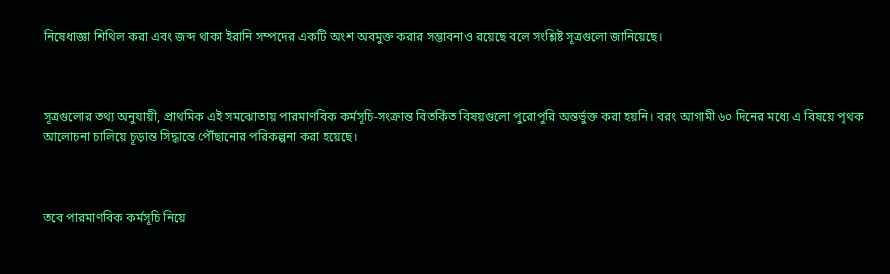নিষেধাজ্ঞা শিথিল করা এবং জব্দ থাকা ইরানি সম্পদের একটি অংশ অবমুক্ত করার সম্ভাবনাও রয়েছে বলে সংশ্লিষ্ট সূত্রগুলো জানিয়েছে।



সূত্রগুলোর তথ্য অনুযায়ী, প্রাথমিক এই সমঝোতায় পারমাণবিক কর্মসূচি-সংক্রান্ত বিতর্কিত বিষয়গুলো পুরোপুরি অন্তর্ভুক্ত করা হয়নি। বরং আগামী ৬০ দিনের মধ্যে এ বিষয়ে পৃথক আলোচনা চালিয়ে চূড়ান্ত সিদ্ধান্তে পৌঁছানোর পরিকল্পনা করা হয়েছে।



তবে পারমাণবিক কর্মসূচি নিয়ে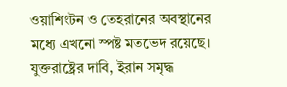ওয়াশিংটন ও তেহরানের অবস্থানের মধ্যে এখনো স্পষ্ট মতভেদ রয়েছে। যুক্তরাষ্ট্রের দাবি, ইরান সমৃদ্ধ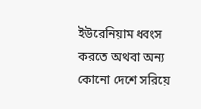ইউরেনিয়াম ধ্বংস করতে অথবা অন্য কোনো দেশে সরিয়ে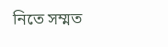নিতে সম্মত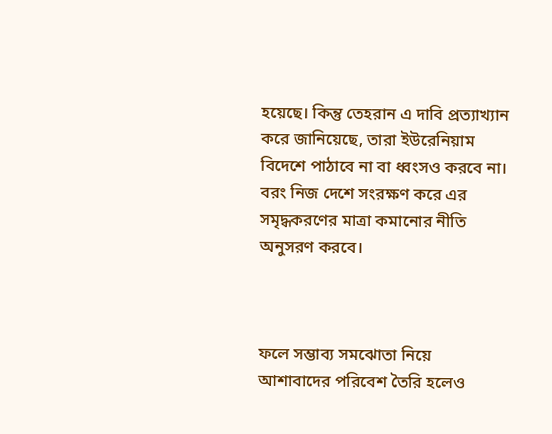হয়েছে। কিন্তু তেহরান এ দাবি প্রত্যাখ্যান করে জানিয়েছে, তারা ইউরেনিয়াম বিদেশে পাঠাবে না বা ধ্বংসও করবে না। বরং নিজ দেশে সংরক্ষণ করে এর সমৃদ্ধকরণের মাত্রা কমানোর নীতি অনুসরণ করবে।



ফলে সম্ভাব্য সমঝোতা নিয়ে আশাবাদের পরিবেশ তৈরি হলেও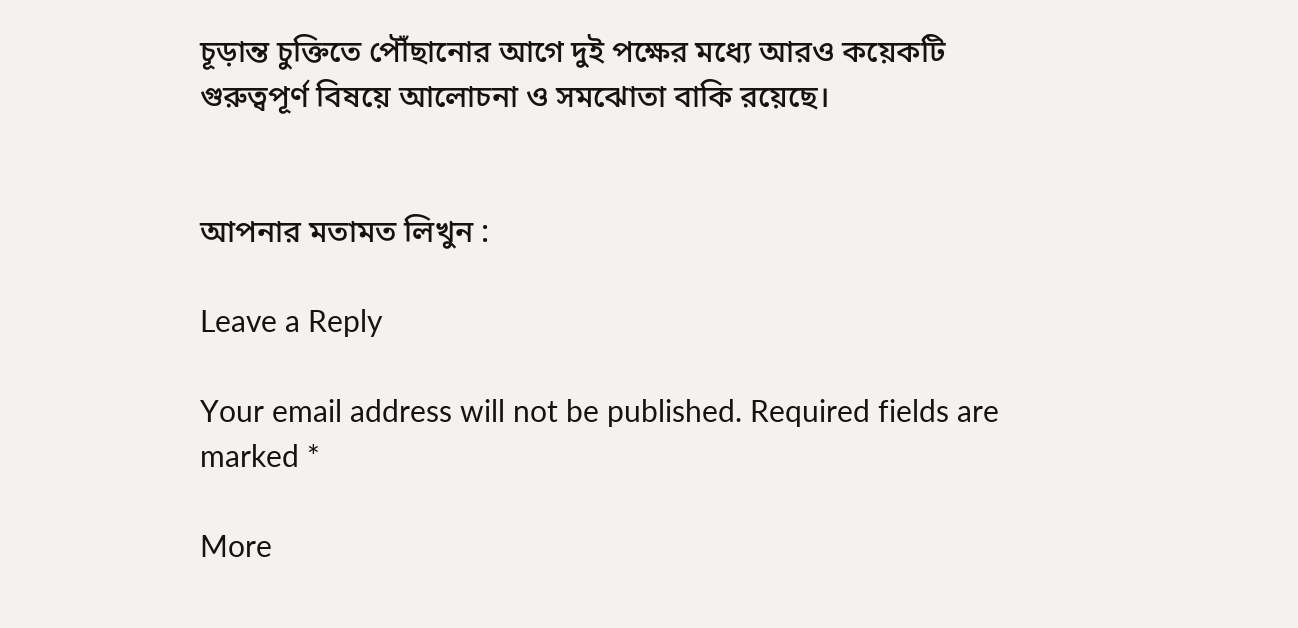চূড়ান্ত চুক্তিতে পৌঁছানোর আগে দুই পক্ষের মধ্যে আরও কয়েকটি গুরুত্বপূর্ণ বিষয়ে আলোচনা ও সমঝোতা বাকি রয়েছে।


আপনার মতামত লিখুন :

Leave a Reply

Your email address will not be published. Required fields are marked *

More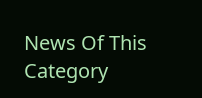News Of This Category